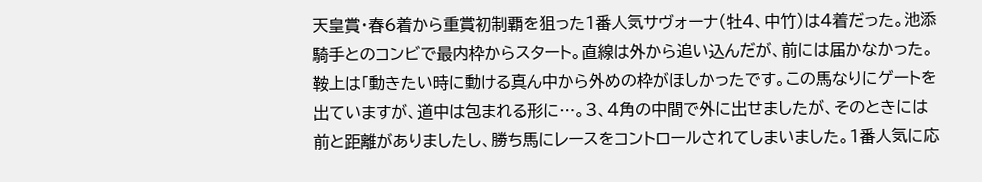天皇賞・春6着から重賞初制覇を狙った1番人気サヴォーナ(牡4、中竹)は4着だった。池添騎手とのコンビで最内枠からスタート。直線は外から追い込んだが、前には届かなかった。鞍上は「動きたい時に動ける真ん中から外めの枠がほしかったです。この馬なりにゲートを出ていますが、道中は包まれる形に…。3、4角の中間で外に出せましたが、そのときには前と距離がありましたし、勝ち馬にレースをコントロールされてしまいました。1番人気に応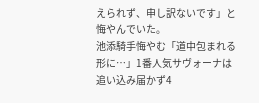えられず、申し訳ないです」と悔やんでいた。
池添騎手悔やむ「道中包まれる形に…」1番人気サヴォーナは追い込み届かず4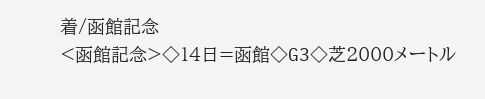着/函館記念
<函館記念>◇14日=函館◇G3◇芝2000メートル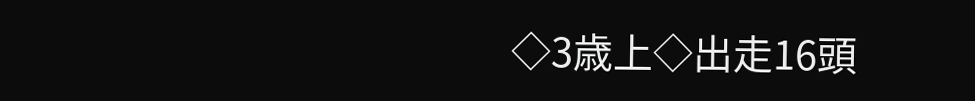◇3歳上◇出走16頭